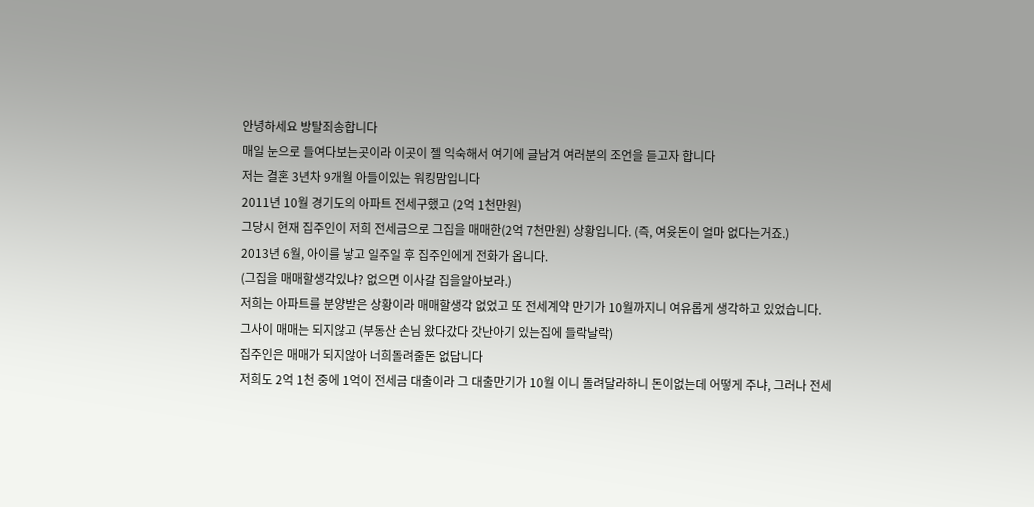안녕하세요 방탈죄송합니다
매일 눈으로 들여다보는곳이라 이곳이 젤 익숙해서 여기에 글남겨 여러분의 조언을 듣고자 합니다
저는 결혼 3년차 9개월 아들이있는 워킹맘입니다
2011년 10월 경기도의 아파트 전세구했고 (2억 1천만원)
그당시 현재 집주인이 저희 전세금으로 그집을 매매한(2억 7천만원) 상황입니다. (즉, 여윳돈이 얼마 없다는거죠.)
2013년 6월, 아이를 낳고 일주일 후 집주인에게 전화가 옵니다.
(그집을 매매할생각있냐? 없으면 이사갈 집을알아보라.)
저희는 아파트를 분양받은 상황이라 매매할생각 없었고 또 전세계약 만기가 10월까지니 여유롭게 생각하고 있었습니다.
그사이 매매는 되지않고 (부동산 손님 왔다갔다 갓난아기 있는집에 들락날락)
집주인은 매매가 되지않아 너희돌려줄돈 없답니다
저희도 2억 1천 중에 1억이 전세금 대출이라 그 대출만기가 10월 이니 돌려달라하니 돈이없는데 어떻게 주냐, 그러나 전세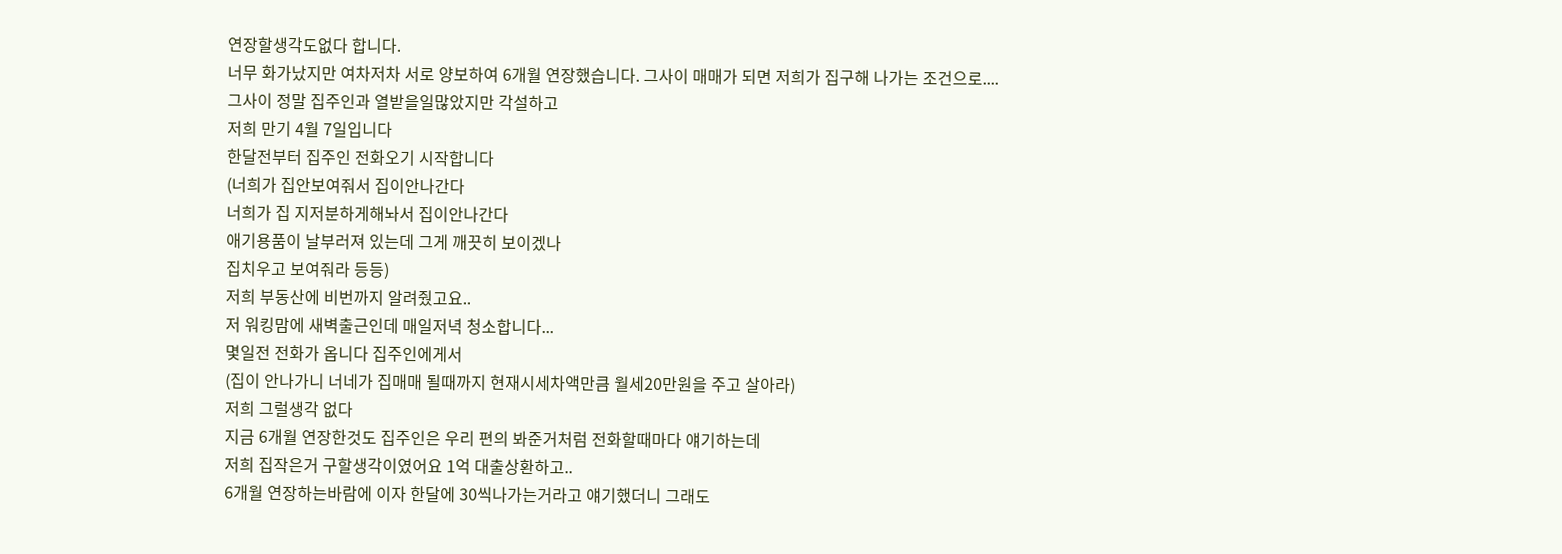연장할생각도없다 합니다.
너무 화가났지만 여차저차 서로 양보하여 6개월 연장했습니다. 그사이 매매가 되면 저희가 집구해 나가는 조건으로....
그사이 정말 집주인과 열받을일많았지만 각설하고
저희 만기 4월 7일입니다
한달전부터 집주인 전화오기 시작합니다
(너희가 집안보여줘서 집이안나간다
너희가 집 지저분하게해놔서 집이안나간다
애기용품이 날부러져 있는데 그게 깨끗히 보이겠나
집치우고 보여줘라 등등)
저희 부동산에 비번까지 알려줬고요..
저 워킹맘에 새벽출근인데 매일저녁 청소합니다...
몇일전 전화가 옵니다 집주인에게서
(집이 안나가니 너네가 집매매 될때까지 현재시세차액만큼 월세20만원을 주고 살아라)
저희 그럴생각 없다
지금 6개월 연장한것도 집주인은 우리 편의 봐준거처럼 전화할때마다 얘기하는데
저희 집작은거 구할생각이였어요 1억 대출상환하고..
6개월 연장하는바람에 이자 한달에 30씩나가는거라고 얘기했더니 그래도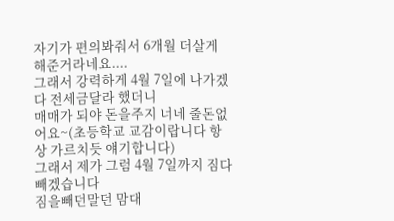자기가 편의봐줘서 6개월 더살게 해준거라네요....
그래서 강력하게 4월 7일에 나가겠다 전세금달라 했더니
매매가 되야 돈을주지 너네 줄돈없어요~(초등학교 교감이랍니다 항상 가르치듯 얘기합니다)
그래서 제가 그럼 4월 7일까지 짐다빼겠습니다
짐을빼던말던 맘대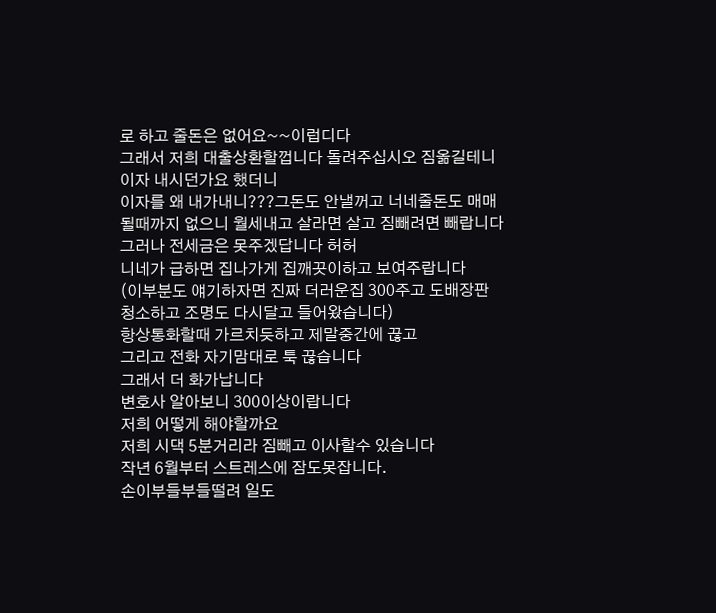로 하고 줄돈은 없어요~~이럽디다
그래서 저희 대출상환할껍니다 돌려주십시오 짐옮길테니 이자 내시던가요 했더니
이자를 왜 내가내니???그돈도 안낼꺼고 너네줄돈도 매매될때까지 없으니 월세내고 살라면 살고 짐빼려면 빼랍니다
그러나 전세금은 못주겠답니다 허허
니네가 급하면 집나가게 집깨끗이하고 보여주랍니다
(이부분도 얘기하자면 진짜 더러운집 300주고 도배장판 청소하고 조명도 다시달고 들어왔습니다)
항상통화할때 가르치듯하고 제말중간에 끊고
그리고 전화 자기맘대로 툭 끊습니다
그래서 더 화가납니다
변호사 알아보니 300이상이랍니다
저희 어떻게 해야할까요
저희 시댁 5분거리라 짐빼고 이사할수 있습니다
작년 6월부터 스트레스에 잠도못잡니다.
손이부들부들떨려 일도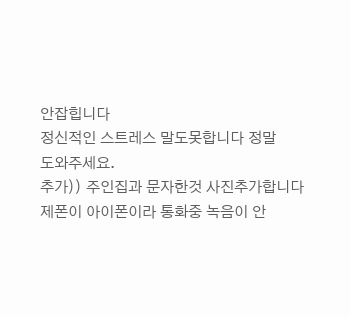안잡힙니다
정신적인 스트레스 말도못합니다 정말
도와주세요.
추가)) 주인집과 문자한것 사진추가합니다
제폰이 아이폰이라 통화중 녹음이 안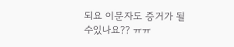되요 이문자도 증거가 될수있나요?? ㅠㅠ